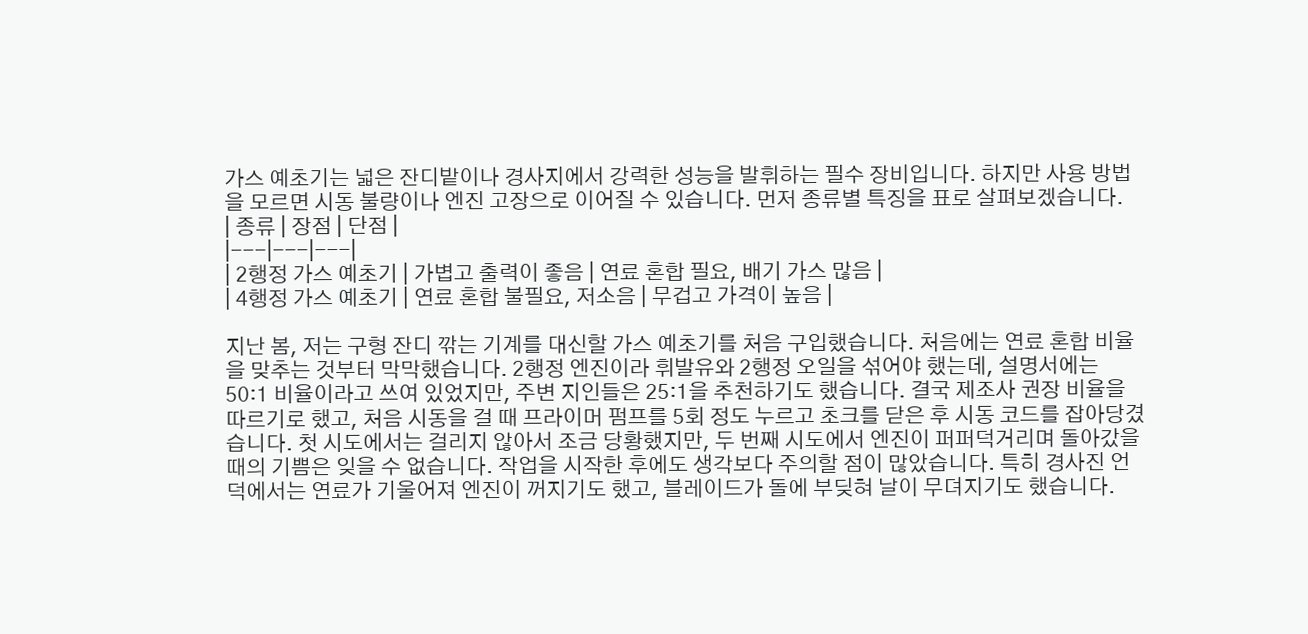가스 예초기는 넓은 잔디밭이나 경사지에서 강력한 성능을 발휘하는 필수 장비입니다. 하지만 사용 방법을 모르면 시동 불량이나 엔진 고장으로 이어질 수 있습니다. 먼저 종류별 특징을 표로 살펴보겠습니다.
| 종류 | 장점 | 단점 |
|---|---|---|
| 2행정 가스 예초기 | 가볍고 출력이 좋음 | 연료 혼합 필요, 배기 가스 많음 |
| 4행정 가스 예초기 | 연료 혼합 불필요, 저소음 | 무겁고 가격이 높음 |

지난 봄, 저는 구형 잔디 깎는 기계를 대신할 가스 예초기를 처음 구입했습니다. 처음에는 연료 혼합 비율을 맞추는 것부터 막막했습니다. 2행정 엔진이라 휘발유와 2행정 오일을 섞어야 했는데, 설명서에는 50:1 비율이라고 쓰여 있었지만, 주변 지인들은 25:1을 추천하기도 했습니다. 결국 제조사 권장 비율을 따르기로 했고, 처음 시동을 걸 때 프라이머 펌프를 5회 정도 누르고 초크를 닫은 후 시동 코드를 잡아당겼습니다. 첫 시도에서는 걸리지 않아서 조금 당황했지만, 두 번째 시도에서 엔진이 퍼퍼덕거리며 돌아갔을 때의 기쁨은 잊을 수 없습니다. 작업을 시작한 후에도 생각보다 주의할 점이 많았습니다. 특히 경사진 언덕에서는 연료가 기울어져 엔진이 꺼지기도 했고, 블레이드가 돌에 부딪혀 날이 무뎌지기도 했습니다.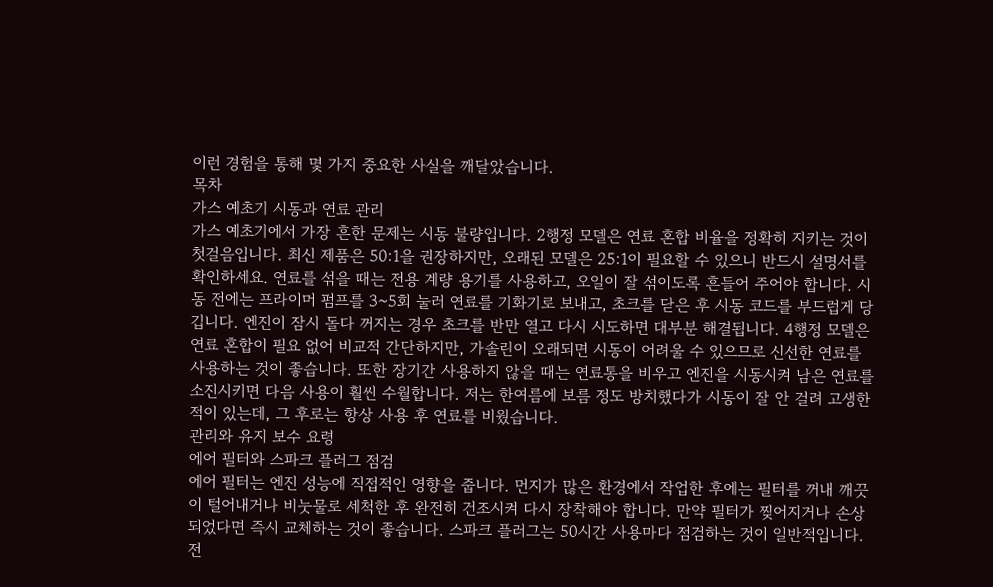이런 경험을 통해 몇 가지 중요한 사실을 깨달았습니다.
목차
가스 예초기 시동과 연료 관리
가스 예초기에서 가장 흔한 문제는 시동 불량입니다. 2행정 모델은 연료 혼합 비율을 정확히 지키는 것이 첫걸음입니다. 최신 제품은 50:1을 권장하지만, 오래된 모델은 25:1이 필요할 수 있으니 반드시 설명서를 확인하세요. 연료를 섞을 때는 전용 계량 용기를 사용하고, 오일이 잘 섞이도록 흔들어 주어야 합니다. 시동 전에는 프라이머 펌프를 3~5회 눌러 연료를 기화기로 보내고, 초크를 닫은 후 시동 코드를 부드럽게 당깁니다. 엔진이 잠시 돌다 꺼지는 경우 초크를 반만 열고 다시 시도하면 대부분 해결됩니다. 4행정 모델은 연료 혼합이 필요 없어 비교적 간단하지만, 가솔린이 오래되면 시동이 어려울 수 있으므로 신선한 연료를 사용하는 것이 좋습니다. 또한 장기간 사용하지 않을 때는 연료통을 비우고 엔진을 시동시켜 남은 연료를 소진시키면 다음 사용이 훨씬 수월합니다. 저는 한여름에 보름 정도 방치했다가 시동이 잘 안 걸려 고생한 적이 있는데, 그 후로는 항상 사용 후 연료를 비웠습니다.
관리와 유지 보수 요령
에어 필터와 스파크 플러그 점검
에어 필터는 엔진 성능에 직접적인 영향을 줍니다. 먼지가 많은 환경에서 작업한 후에는 필터를 꺼내 깨끗이 털어내거나 비눗물로 세척한 후 완전히 건조시켜 다시 장착해야 합니다. 만약 필터가 찢어지거나 손상되었다면 즉시 교체하는 것이 좋습니다. 스파크 플러그는 50시간 사용마다 점검하는 것이 일반적입니다. 전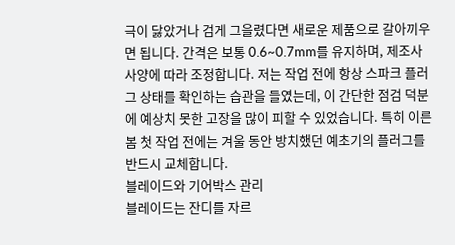극이 닳았거나 검게 그을렸다면 새로운 제품으로 갈아끼우면 됩니다. 간격은 보통 0.6~0.7mm를 유지하며, 제조사 사양에 따라 조정합니다. 저는 작업 전에 항상 스파크 플러그 상태를 확인하는 습관을 들였는데, 이 간단한 점검 덕분에 예상치 못한 고장을 많이 피할 수 있었습니다. 특히 이른 봄 첫 작업 전에는 겨울 동안 방치했던 예초기의 플러그를 반드시 교체합니다.
블레이드와 기어박스 관리
블레이드는 잔디를 자르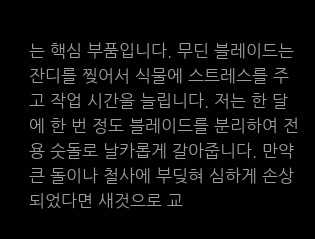는 핵심 부품입니다. 무딘 블레이드는 잔디를 찢어서 식물에 스트레스를 주고 작업 시간을 늘립니다. 저는 한 달에 한 번 정도 블레이드를 분리하여 전용 숫돌로 날카롭게 갈아줍니다. 만약 큰 돌이나 철사에 부딪혀 심하게 손상되었다면 새것으로 교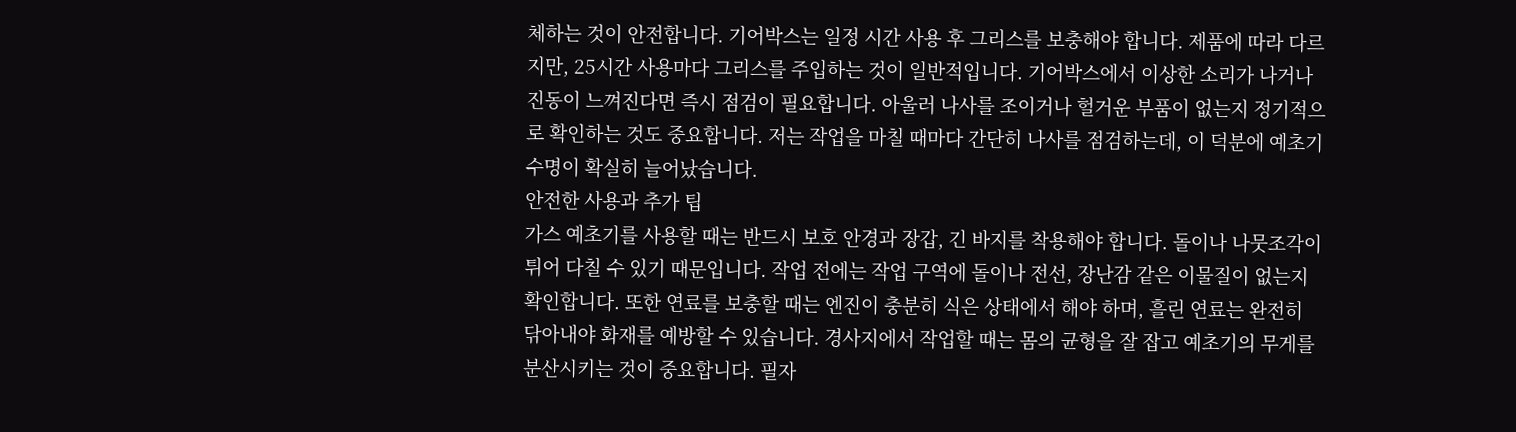체하는 것이 안전합니다. 기어박스는 일정 시간 사용 후 그리스를 보충해야 합니다. 제품에 따라 다르지만, 25시간 사용마다 그리스를 주입하는 것이 일반적입니다. 기어박스에서 이상한 소리가 나거나 진동이 느껴진다면 즉시 점검이 필요합니다. 아울러 나사를 조이거나 헐거운 부품이 없는지 정기적으로 확인하는 것도 중요합니다. 저는 작업을 마칠 때마다 간단히 나사를 점검하는데, 이 덕분에 예초기 수명이 확실히 늘어났습니다.
안전한 사용과 추가 팁
가스 예초기를 사용할 때는 반드시 보호 안경과 장갑, 긴 바지를 착용해야 합니다. 돌이나 나뭇조각이 튀어 다칠 수 있기 때문입니다. 작업 전에는 작업 구역에 돌이나 전선, 장난감 같은 이물질이 없는지 확인합니다. 또한 연료를 보충할 때는 엔진이 충분히 식은 상태에서 해야 하며, 흘린 연료는 완전히 닦아내야 화재를 예방할 수 있습니다. 경사지에서 작업할 때는 몸의 균형을 잘 잡고 예초기의 무게를 분산시키는 것이 중요합니다. 필자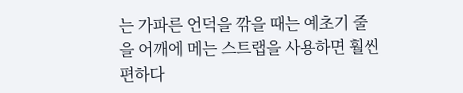는 가파른 언덕을 깎을 때는 예초기 줄을 어깨에 메는 스트랩을 사용하면 훨씬 편하다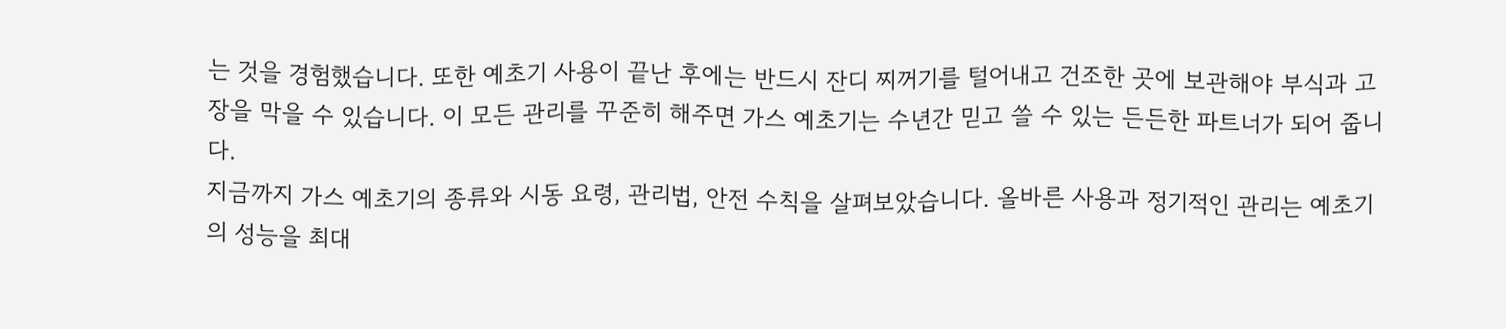는 것을 경험했습니다. 또한 예초기 사용이 끝난 후에는 반드시 잔디 찌꺼기를 털어내고 건조한 곳에 보관해야 부식과 고장을 막을 수 있습니다. 이 모든 관리를 꾸준히 해주면 가스 예초기는 수년간 믿고 쓸 수 있는 든든한 파트너가 되어 줍니다.
지금까지 가스 예초기의 종류와 시동 요령, 관리법, 안전 수칙을 살펴보았습니다. 올바른 사용과 정기적인 관리는 예초기의 성능을 최대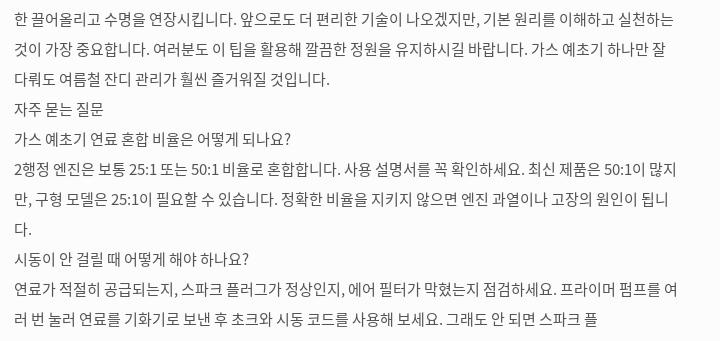한 끌어올리고 수명을 연장시킵니다. 앞으로도 더 편리한 기술이 나오겠지만, 기본 원리를 이해하고 실천하는 것이 가장 중요합니다. 여러분도 이 팁을 활용해 깔끔한 정원을 유지하시길 바랍니다. 가스 예초기 하나만 잘 다뤄도 여름철 잔디 관리가 훨씬 즐거워질 것입니다.
자주 묻는 질문
가스 예초기 연료 혼합 비율은 어떻게 되나요?
2행정 엔진은 보통 25:1 또는 50:1 비율로 혼합합니다. 사용 설명서를 꼭 확인하세요. 최신 제품은 50:1이 많지만, 구형 모델은 25:1이 필요할 수 있습니다. 정확한 비율을 지키지 않으면 엔진 과열이나 고장의 원인이 됩니다.
시동이 안 걸릴 때 어떻게 해야 하나요?
연료가 적절히 공급되는지, 스파크 플러그가 정상인지, 에어 필터가 막혔는지 점검하세요. 프라이머 펌프를 여러 번 눌러 연료를 기화기로 보낸 후 초크와 시동 코드를 사용해 보세요. 그래도 안 되면 스파크 플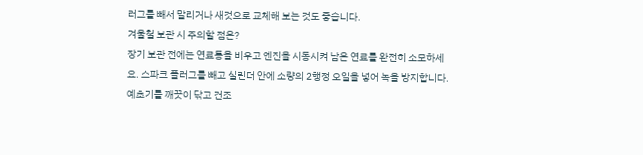러그를 빼서 말리거나 새것으로 교체해 보는 것도 좋습니다.
겨울철 보관 시 주의할 점은?
장기 보관 전에는 연료통을 비우고 엔진을 시동시켜 남은 연료를 완전히 소모하세요. 스파크 플러그를 빼고 실린더 안에 소량의 2행정 오일을 넣어 녹을 방지합니다. 예초기를 깨끗이 닦고 건조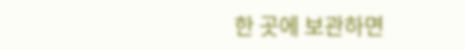한 곳에 보관하면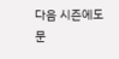다음 시즌에도 문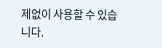제없이 사용할 수 있습니다.